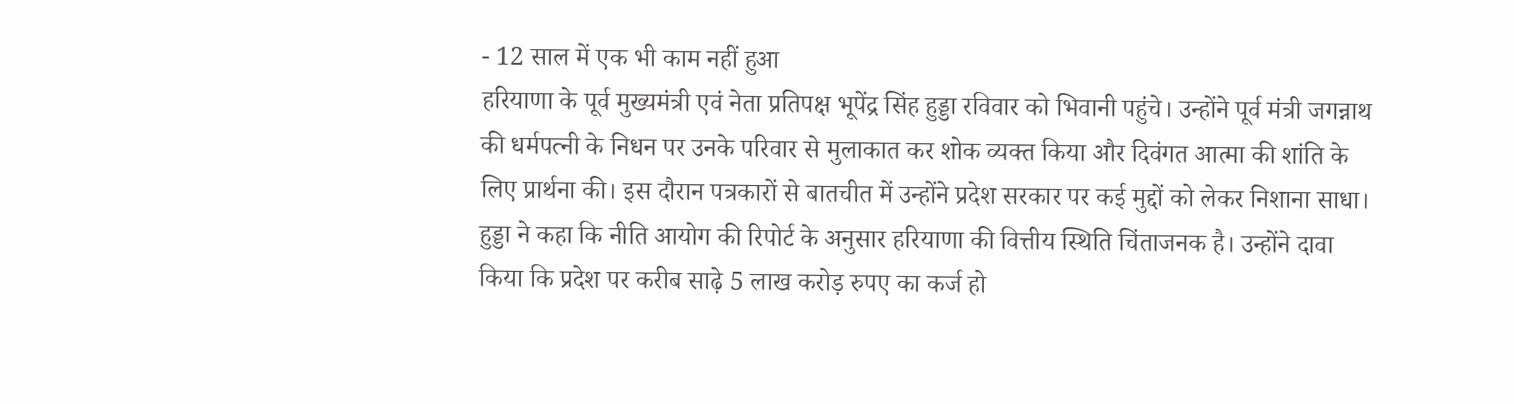- 12 साल में एक भी काम नहीं हुआ
हरियाणा के पूर्व मुख्यमंत्री एवं नेता प्रतिपक्ष भूपेंद्र सिंह हुड्डा रविवार को भिवानी पहुंचे। उन्होंने पूर्व मंत्री जगन्नाथ की धर्मपत्नी के निधन पर उनके परिवार से मुलाकात कर शोक व्यक्त किया और दिवंगत आत्मा की शांति के लिए प्रार्थना की। इस दौरान पत्रकारों से बातचीत में उन्होंने प्रदेश सरकार पर कई मुद्दों को लेकर निशाना साधा।
हुड्डा ने कहा कि नीति आयोग की रिपोर्ट के अनुसार हरियाणा की वित्तीय स्थिति चिंताजनक है। उन्होंने दावा किया कि प्रदेश पर करीब साढ़े 5 लाख करोड़ रुपए का कर्ज हो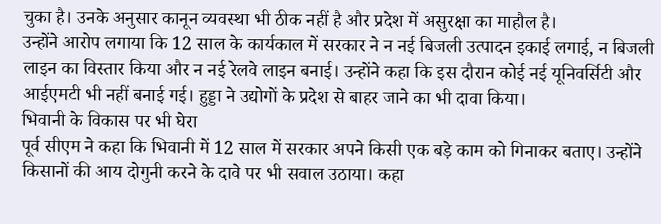चुका है। उनके अनुसार कानून व्यवस्था भी ठीक नहीं है और प्रदेश में असुरक्षा का माहौल है।
उन्होंने आरोप लगाया कि 12 साल के कार्यकाल में सरकार ने न नई बिजली उत्पादन इकाई लगाई, न बिजली लाइन का विस्तार किया और न नई रेलवे लाइन बनाई। उन्होंने कहा कि इस दौरान कोई नई यूनिवर्सिटी और आईएमटी भी नहीं बनाई गई। हुड्डा ने उद्योगों के प्रदेश से बाहर जाने का भी दावा किया।
भिवानी के विकास पर भी घेरा
पूर्व सीएम ने कहा कि भिवानी में 12 साल में सरकार अपने किसी एक बड़े काम को गिनाकर बताए। उन्होंने किसानों की आय दोगुनी करने के दावे पर भी सवाल उठाया। कहा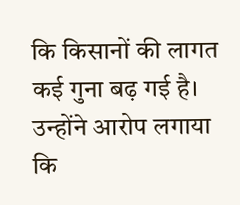कि किसानों की लागत कई गुना बढ़ गई है। उन्होंने आरोप लगाया कि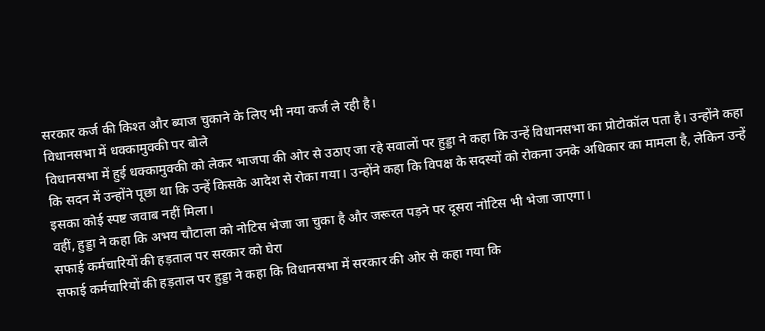सरकार कर्ज की किश्त और ब्याज चुकाने के लिए भी नया कर्ज ले रही है।
विधानसभा में धक्कामुक्की पर बोले
विधानसभा में हुई धक्कामुक्की को लेकर भाजपा की ओर से उठाए जा रहे सवालों पर हुड्डा ने कहा कि उन्हें विधानसभा का प्रोटोकॉल पता है। उन्होंने कहा कि सदन में उन्होंने पूछा था कि उन्हें किसके आदेश से रोका गया। उन्होंने कहा कि विपक्ष के सदस्यों को रोकना उनके अधिकार का मामला है, लेकिन उन्हें इसका कोई स्पष्ट जवाब नहीं मिला।
वहीं, हुड्डा ने कहा कि अभय चौटाला को नोटिस भेजा जा चुका है और जरूरत पड़ने पर दूसरा नोटिस भी भेजा जाएगा।
सफाई कर्मचारियों की हड़ताल पर सरकार को घेरा
सफाई कर्मचारियों की हड़ताल पर हुड्डा ने कहा कि विधानसभा में सरकार की ओर से कहा गया कि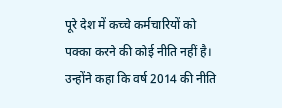पूरे देश में कच्चे कर्मचारियों को पक्का करने की कोई नीति नहीं है। उन्होंने कहा कि वर्ष 2014 की नीति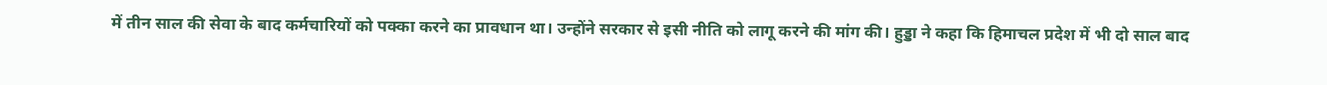में तीन साल की सेवा के बाद कर्मचारियों को पक्का करने का प्रावधान था। उन्होंने सरकार से इसी नीति को लागू करने की मांग की। हुड्डा ने कहा कि हिमाचल प्रदेश में भी दो साल बाद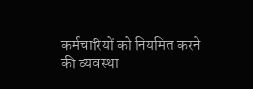कर्मचारियों को नियमित करने की व्यवस्था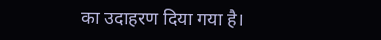का उदाहरण दिया गया है।